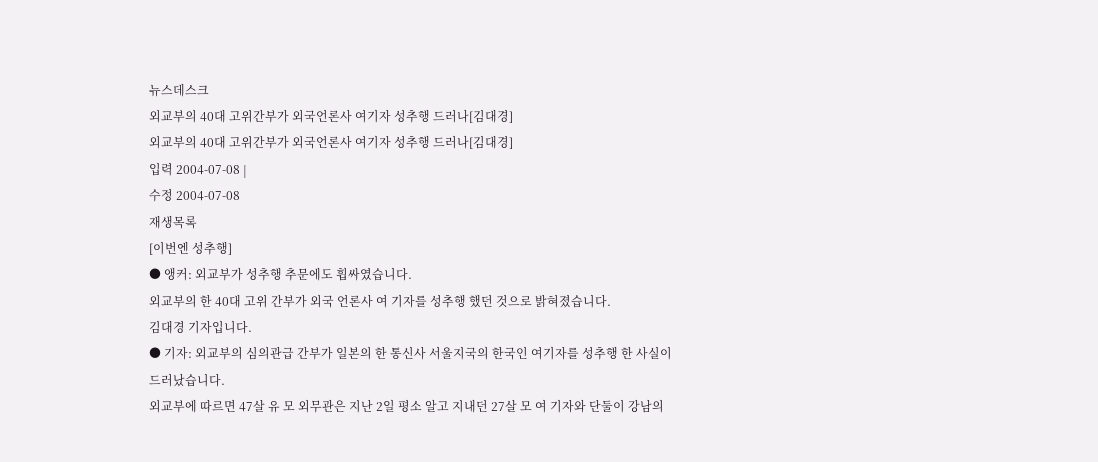뉴스데스크
외교부의 40대 고위간부가 외국언론사 여기자 성추행 드러나[김대경]
외교부의 40대 고위간부가 외국언론사 여기자 성추행 드러나[김대경]
입력 2004-07-08 |
수정 2004-07-08
재생목록
[이번엔 성추행]
● 앵커: 외교부가 성추행 추문에도 휩싸였습니다.
외교부의 한 40대 고위 간부가 외국 언론사 여 기자를 성추행 했던 것으로 밝혀졌습니다.
김대경 기자입니다.
● 기자: 외교부의 심의관급 간부가 일본의 한 통신사 서울지국의 한국인 여기자를 성추행 한 사실이 드러났습니다.
외교부에 따르면 47살 유 모 외무관은 지난 2일 평소 알고 지내던 27살 모 여 기자와 단둘이 강남의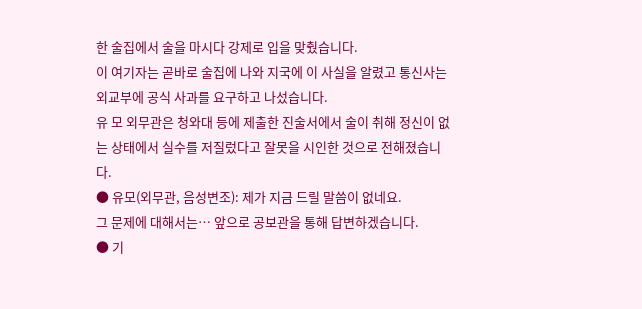한 술집에서 술을 마시다 강제로 입을 맞췄습니다.
이 여기자는 곧바로 술집에 나와 지국에 이 사실을 알렸고 통신사는 외교부에 공식 사과를 요구하고 나섰습니다.
유 모 외무관은 청와대 등에 제출한 진술서에서 술이 취해 정신이 없는 상태에서 실수를 저질렀다고 잘못을 시인한 것으로 전해졌습니다.
● 유모(외무관, 음성변조): 제가 지금 드릴 말씀이 없네요.
그 문제에 대해서는… 앞으로 공보관을 통해 답변하겠습니다.
● 기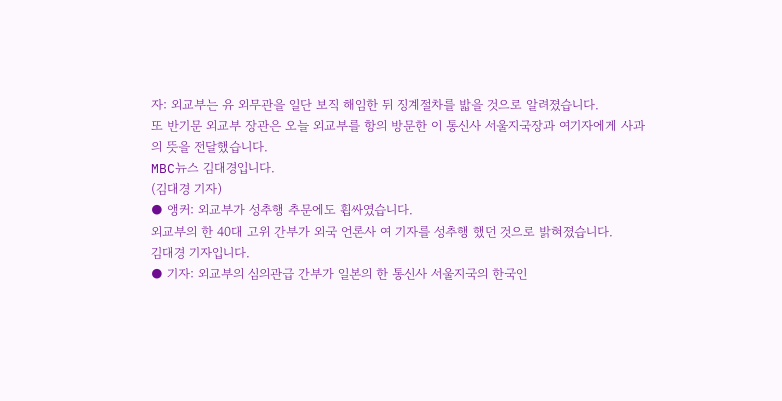자: 외교부는 유 외무관을 일단 보직 해임한 뒤 징계절차를 밟을 것으로 알려졌습니다.
또 반기문 외교부 장관은 오늘 외교부를 항의 방문한 이 통신사 서울지국장과 여기자에게 사과의 뜻을 전달했습니다.
MBC뉴스 김대경입니다.
(김대경 기자)
● 앵커: 외교부가 성추행 추문에도 휩싸였습니다.
외교부의 한 40대 고위 간부가 외국 언론사 여 기자를 성추행 했던 것으로 밝혀졌습니다.
김대경 기자입니다.
● 기자: 외교부의 심의관급 간부가 일본의 한 통신사 서울지국의 한국인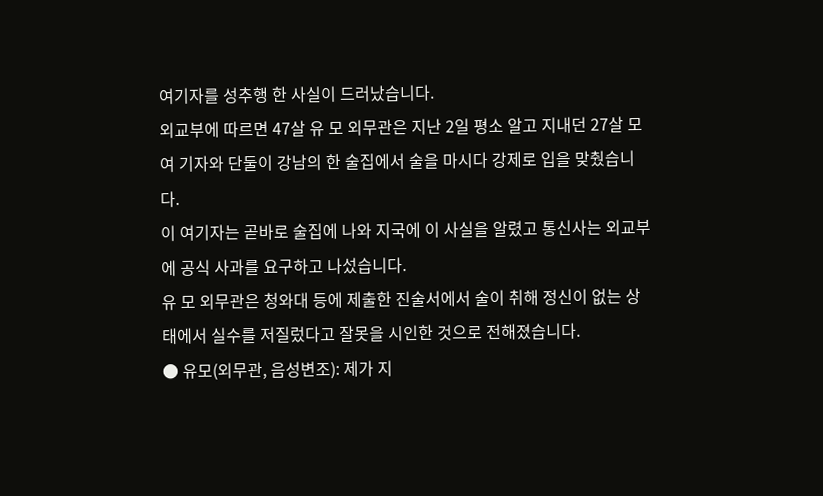여기자를 성추행 한 사실이 드러났습니다.
외교부에 따르면 47살 유 모 외무관은 지난 2일 평소 알고 지내던 27살 모 여 기자와 단둘이 강남의 한 술집에서 술을 마시다 강제로 입을 맞췄습니다.
이 여기자는 곧바로 술집에 나와 지국에 이 사실을 알렸고 통신사는 외교부에 공식 사과를 요구하고 나섰습니다.
유 모 외무관은 청와대 등에 제출한 진술서에서 술이 취해 정신이 없는 상태에서 실수를 저질렀다고 잘못을 시인한 것으로 전해졌습니다.
● 유모(외무관, 음성변조): 제가 지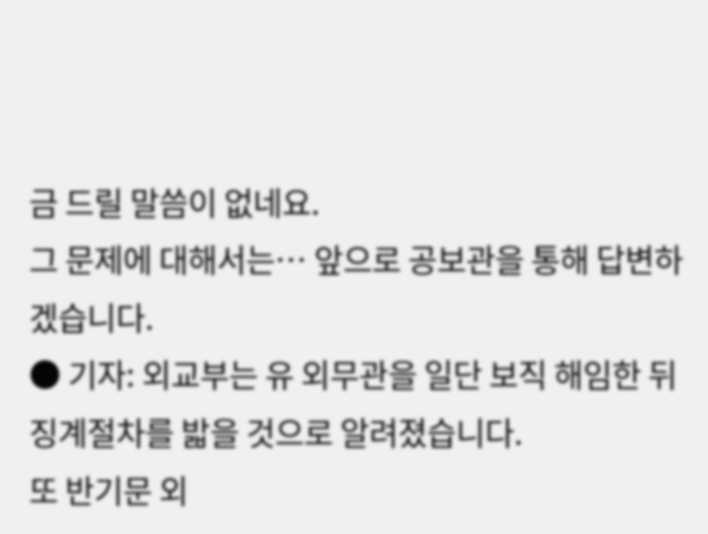금 드릴 말씀이 없네요.
그 문제에 대해서는… 앞으로 공보관을 통해 답변하겠습니다.
● 기자: 외교부는 유 외무관을 일단 보직 해임한 뒤 징계절차를 밟을 것으로 알려졌습니다.
또 반기문 외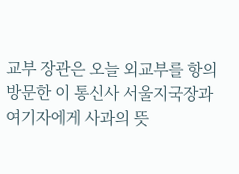교부 장관은 오늘 외교부를 항의 방문한 이 통신사 서울지국장과 여기자에게 사과의 뜻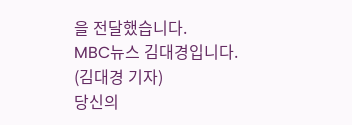을 전달했습니다.
MBC뉴스 김대경입니다.
(김대경 기자)
당신의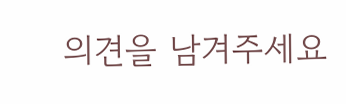의견을 남겨주세요